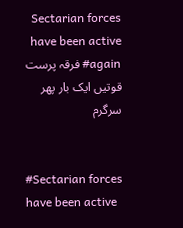Sectarian forces have been active again# فرقہ پرست قوتیں ایک بار پھر سرگرم


#Sectarian forces have been active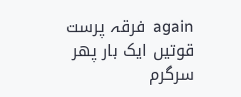again  فرقہ پرست قوتیں ایک بار پھر سرگرم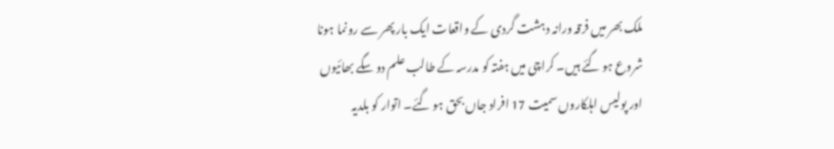ملک بھر میں فرقہ ورانہ دہشت گردی کے واقعات ایک بار پھر سے رونما ہونا شروع ہو گئے ہیں۔ کراچی میں ہفتہ کو مدرسہ کے طالب علم دو سگے بھائیوں اور پولیس اہلکاروں سمیت 17 افراد جاں بحق ہو گئے۔ اتوار کو بلدیہ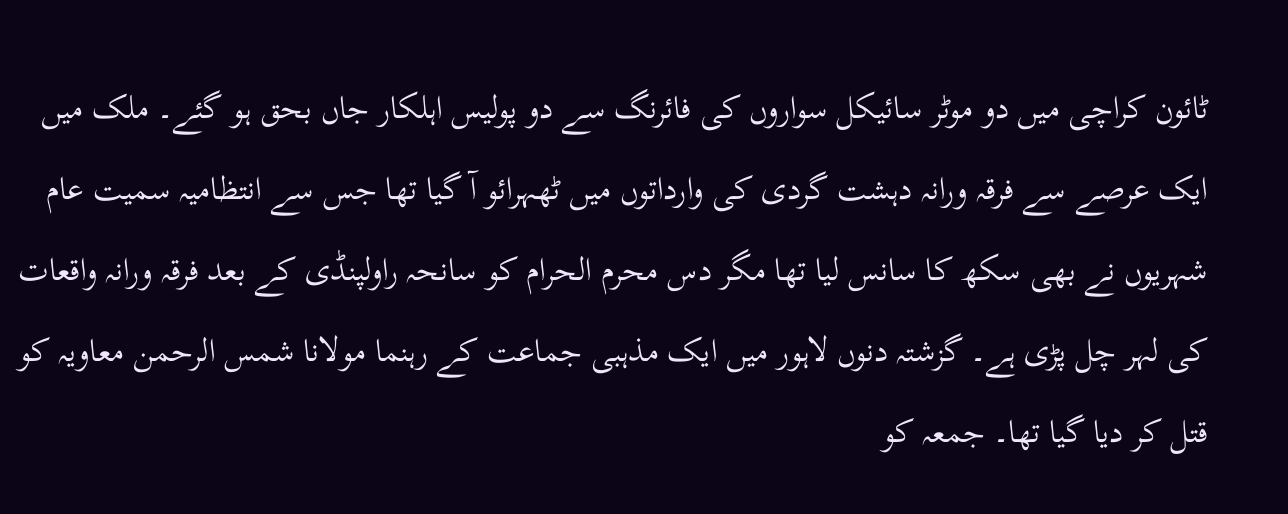ٹائون کراچی میں دو موٹر سائیکل سواروں کی فائرنگ سے دو پولیس اہلکار جاں بحق ہو گئے۔ ملک میں ایک عرصے سے فرقہ ورانہ دہشت گردی کی وارداتوں میں ٹھہرائو آ گیا تھا جس سے انتظامیہ سمیت عام شہریوں نے بھی سکھ کا سانس لیا تھا مگر دس محرم الحرام کو سانحہ راولپنڈی کے بعد فرقہ ورانہ واقعات کی لہر چل پڑی ہے۔ گزشتہ دنوں لاہور میں ایک مذہبی جماعت کے رہنما مولانا شمس الرحمن معاویہ کو قتل کر دیا گیا تھا۔ جمعہ کو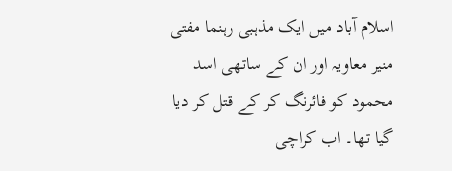اسلام آباد میں ایک مذہبی رہنما مفتی منیر معاویہ اور ان کے ساتھی اسد محمود کو فائرنگ کر کے قتل کر دیا گیا تھا۔ اب کراچی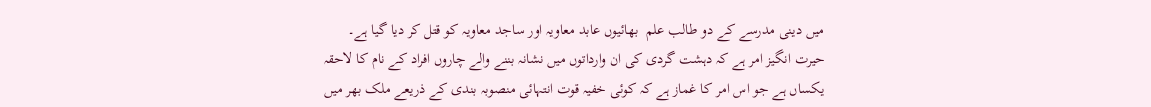میں دینی مدرسے کے دو طالب علم  بھائیوں عابد معاویہ اور ساجد معاویہ کو قتل کر دیا گیا ہے۔ حیرت انگیز امر ہے کہ دہشت گردی کی ان وارداتوں میں نشانہ بننے والے چاروں افراد کے نام کا لاحقہ یکساں ہے جو اس امر کا غماز ہے کہ کوئی خفیہ قوت انتہائی منصوبہ بندی کے ذریعے ملک بھر میں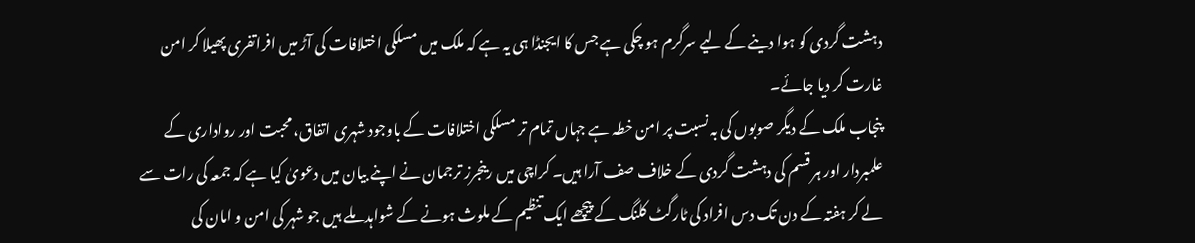دہشت گردی کو ہوا دینے کے لیے سرگرم ہو چکی ہے جس کا ایجنڈا ہی یہ ہے کہ ملک میں مسلکی اختلافات کی آڑ میں افراتفری پھیلا کر امن غارت کر دیا جائے۔
پنجاب ملک کے دیگر صوبوں کی بہ نسبت پر امن خطہ ہے جہاں تمام تر مسلکی اختلافات کے باوجود شہری اتفاق، محبت اور رواداری کے علمبردار اور ہر قسم کی دہشت گردی کے خلاف صف آرا ہیں۔ کراچی میں رینجرز ترجمان نے اپنے بیان میں دعویٰ کیا ہے کہ جمعہ کی رات سے لے کر ہفتہ کے دن تک دس افراد کی ٹارگٹ کلنگ کے پیچھے ایک تنظیم کے ملوث ہونے کے شواہد ملے ہیں جو شہر کی امن و امان کی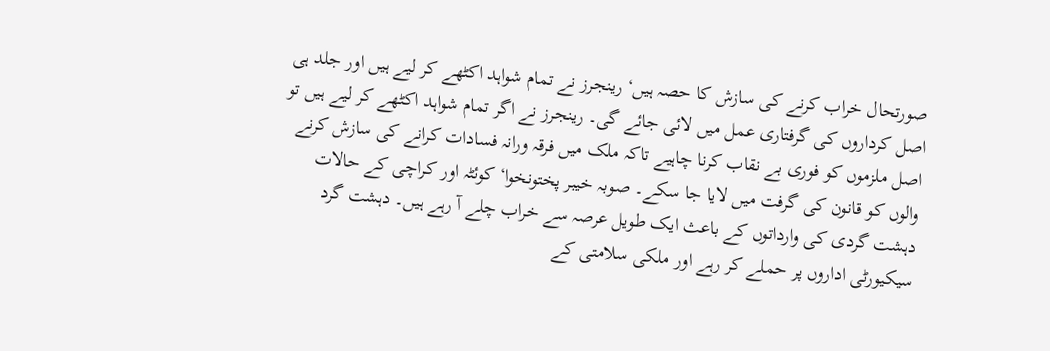صورتحال خراب کرنے کی سازش کا حصہ ہیں‘ رینجرز نے تمام شواہد اکٹھے کر لیے ہیں اور جلد ہی اصل کرداروں کی گرفتاری عمل میں لائی جائے گی۔ رینجرز نے اگر تمام شواہد اکٹھے کر لیے ہیں تو اصل ملزموں کو فوری بے نقاب کرنا چاہیے تاکہ ملک میں فرقہ ورانہ فسادات کرانے کی سازش کرنے والوں کو قانون کی گرفت میں لایا جا سکے۔ صوبہ خیبر پختونخوا‘ کوئٹہ اور کراچی کے حالات دہشت گردی کی وارداتوں کے باعث ایک طویل عرصہ سے خراب چلے آ رہے ہیں۔ دہشت گرد سیکیورٹی اداروں پر حملے کر رہے اور ملکی سلامتی کے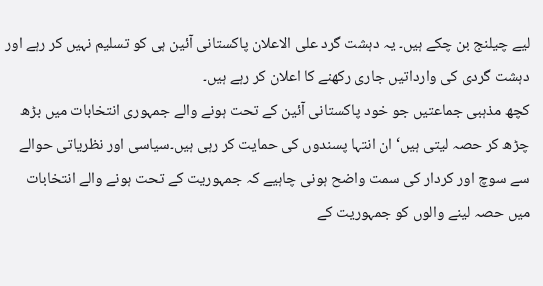لیے چیلنج بن چکے ہیں۔ یہ دہشت گرد علی الاعلان پاکستانی آئین ہی کو تسلیم نہیں کر رہے اور دہشت گردی کی وارداتیں جاری رکھنے کا اعلان کر رہے ہیں۔
کچھ مذہبی جماعتیں جو خود پاکستانی آئین کے تحت ہونے والے جمہوری انتخابات میں بڑھ چڑھ کر حصہ لیتی ہیں‘ ان انتہا پسندوں کی حمایت کر رہی ہیں۔سیاسی اور نظریاتی حوالے سے سوچ اور کردار کی سمت واضح ہونی چاہیے کہ جمہوریت کے تحت ہونے والے انتخابات میں حصہ لینے والوں کو جمہوریت کے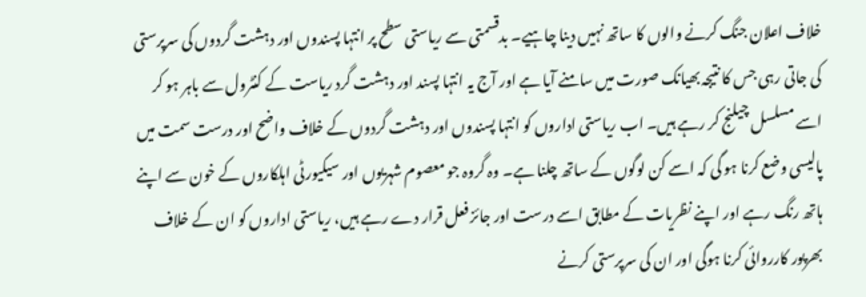خلاف اعلان جنگ کرنے والوں کا ساتھ نہیں دینا چاہیے۔ بدقسمتی سے ریاستی سطح پر انتہا پسندوں اور دہشت گردوں کی سرپرستی کی جاتی رہی جس کا نتیجہ بھیانک صورت میں سامنے آیا ہے اور آج یہ انتہا پسند اور دہشت گرد ریاست کے کنٹرول سے باہر ہو کر اسے مسلسل چیلنج کر رہے ہیں۔ اب ریاستی اداروں کو انتہا پسندوں اور دہشت گردوں کے خلاف واضح اور درست سمت میں پالیسی وضع کرنا ہو گی کہ اسے کن لوگوں کے ساتھ چلنا ہے۔ وہ گروہ جو معصوم شہریوں اور سیکیورٹی اہلکاروں کے خون سے اپنے ہاتھ رنگ رہے اور اپنے نظریات کے مطابق اسے درست اور جائز فعل قرار دے رہے ہیں، ریاستی اداروں کو ان کے خلاف بھرپور کارروائی کرنا ہوگی اور ان کی سرپرستی کرنے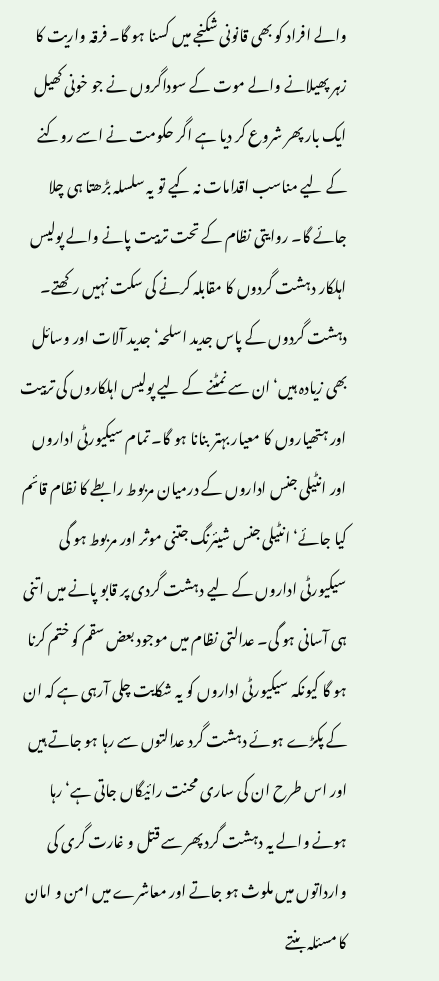والے افراد کو بھی قانونی شکنجے میں کسنا ہو گا۔ فرقہ واریت کا زہر پھیلانے والے موت کے سوداگروں نے جو خونی کھیل ایک بار پھر شروع کر دیا ہے اگر حکومت نے اسے روکنے کے لیے مناسب اقدامات نہ کیے تو یہ سلسلہ بڑھتا ہی چلا جائے گا۔ روایتی نظام کے تحت تربیت پانے والے پولیس اہلکار دہشت گردوں کا مقابلہ کرنے کی سکت نہیں رکھتے۔
دہشت گردوں کے پاس جدید اسلحہ‘ جدید آلات اور وسائل بھی زیادہ ہیں‘ ان سے نمٹنے کے لیے پولیس اہلکاروں کی تربیت اور ہتھیاروں کا معیار بہتر بنانا ہو گا۔ تمام سیکیورٹی اداروں اور انٹیلی جنس اداروں کے درمیان مربوط رابطے کا نظام قائم کیا جائے‘ انٹیلی جنس شیئرنگ جتنی موثر اور مربوط ہو گی سیکیورٹی اداروں کے لیے دہشت گردی پر قابو پانے میں اتنی ہی آسانی ہو گی۔ عدالتی نظام میں موجود بعض سقم کو ختم کرنا ہو گا کیونکہ سیکیورٹی اداروں کو یہ شکایت چلی آرہی ہے کہ ان کے پکڑے ہوئے دہشت گرد عدالتوں سے رہا ہو جاتے ہیں اور اس طرح ان کی ساری محنت رائیگاں جاتی ہے‘ رہا ہونے والے یہ دہشت گرد پھر سے قتل و غارت گری کی وارداتوں میں ملوث ہو جاتے اور معاشرے میں امن و امان کا مسئلہ بنتے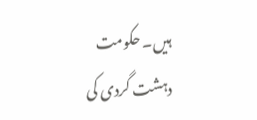ہیں۔ حکومت دہشت گردی کی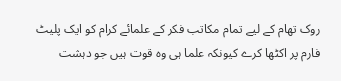روک تھام کے لیے تمام مکاتب فکر کے علمائے کرام کو ایک پلیٹ فارم پر اکٹھا کرے کیونکہ علما ہی وہ قوت ہیں جو دہشت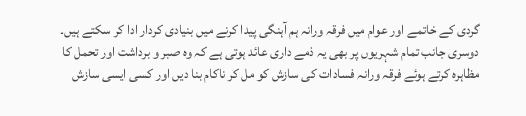گردی کے خاتمے اور عوام میں فرقہ ورانہ ہم آہنگی پیدا کرنے میں بنیادی کردار ادا کر سکتے ہیں۔ دوسری جانب تمام شہریوں پر بھی یہ ذمے داری عائد ہوتی ہے کہ وہ صبر و برداشت اور تحمل کا مظاہرہ کرتے ہوئے فرقہ ورانہ فسادات کی سازش کو مل کر ناکام بنا دیں اور کسی ایسی سازش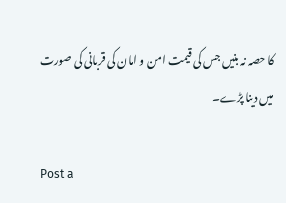کا حصہ نہ بنیں جس کی قیمت امن و امان کی قربانی کی صورت میں دینا پڑے۔

Post a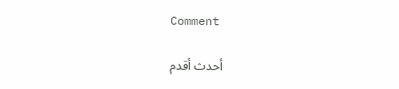Comment

أحدث أقدم